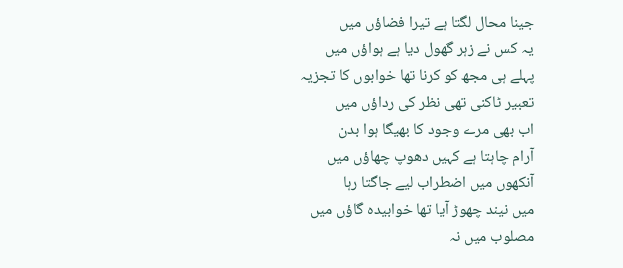جینا محال لگتا ہے تیرا فضاؤں میں
یہ کس نے زہر گھول دیا ہے ہواؤں میں
پہلے ہی مجھ کو کرنا تھا خوابوں کا تجزیہ
تعبیر ٹاکنی تھی نظر کی رداؤں میں
اب بھی مرے وجود کا بھیگا ہوا بدن
آرام چاہتا ہے کہیں دھوپ چھاؤں میں
آنکھوں میں اضطراب لیے جاگتا رہا
میں نیند چھوڑ آیا تھا خوابیدہ گاؤں میں
مصلوب میں نہ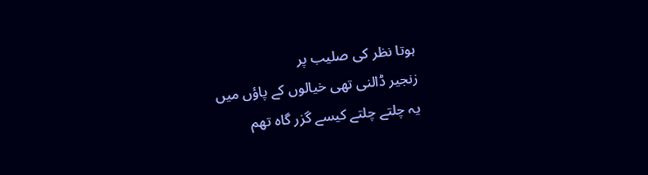ہوتا نظر کی صلیب پر
زنجیر ڈالنی تھی خیالوں کے پاؤں میں
یہ چلتے چلتے کیسے گزر گاہ تھم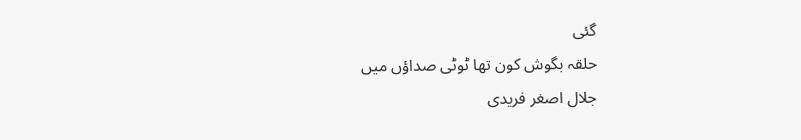گئی
حلقہ بگوش کون تھا ٹوٹی صداؤں میں
جلال اصغر فریدی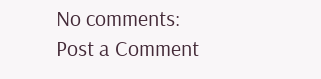No comments:
Post a Comment